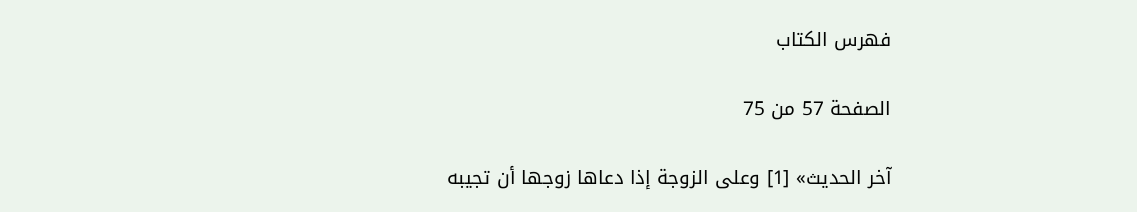فهرس الكتاب

الصفحة 57 من 75

آخر الحديث» [1] وعلى الزوجة إذا دعاها زوجها أن تجيبه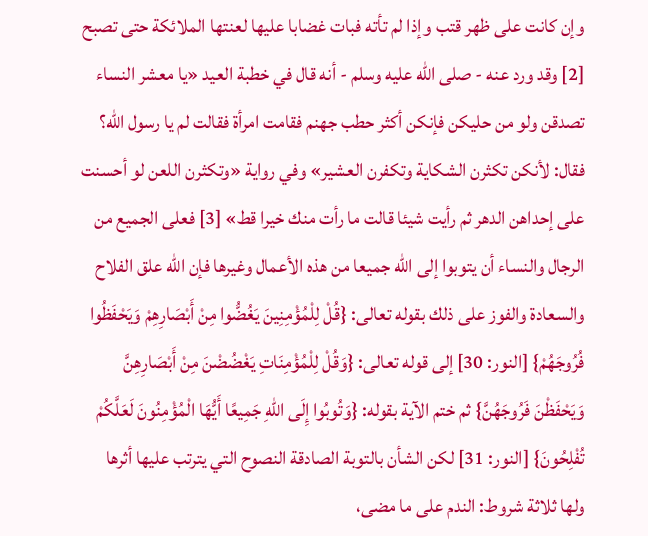وإن كانت على ظهر قتب وإذا لم تأته فبات غضابا عليها لعنتها الملائكة حتى تصبح [2] وقد ورد عنه - صلى الله عليه وسلم - أنه قال في خطبة العيد «يا معشر النساء تصدقن ولو من حليكن فإنكن أكثر حطب جهنم فقامت امرأة فقالت لم يا رسول الله؟ فقال: لأنكن تكثرن الشكاية وتكفرن العشير» وفي رواية «وتكثرن اللعن لو أحسنت على إحداهن الدهر ثم رأيت شيئا قالت ما رأت منك خيرا قط» [3] فعلى الجميع من الرجال والنساء أن يتوبوا إلى الله جميعا من هذه الأعمال وغيرها فإن الله علق الفلاح والسعادة والفوز على ذلك بقوله تعالى: {قُلْ لِلْمُؤْمِنِينَ يَغُضُّوا مِنْ أَبْصَارِهِمْ وَيَحْفَظُوا فُرُوجَهُمْ} [النور: 30] إلى قوله تعالى: {وَقُلْ لِلْمُؤْمِنَاتِ يَغْضُضْنَ مِنْ أَبْصَارِهِنَّ وَيَحْفَظْنَ فَرُوجَهُنَّ} ثم ختم الآية بقوله: {وَتُوبُوا إِلَى اللهِ جَمِيعًا أَيُّهَا الْمُؤْمِنُونَ لَعَلَّكُمْ تُفْلِحُونَ} [النور: 31] لكن الشأن بالتوبة الصادقة النصوح التي يترتب عليها أثرها ولها ثلاثة شروط: الندم على ما مضى،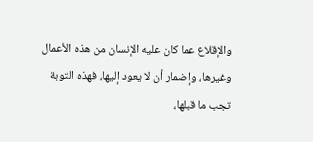والإقلاع عما كان عليه الإنسان من هذه الأعمال وغيرها، وإضمار أن لا يعود إليها، فهذه التوبة تجب ما قبلها،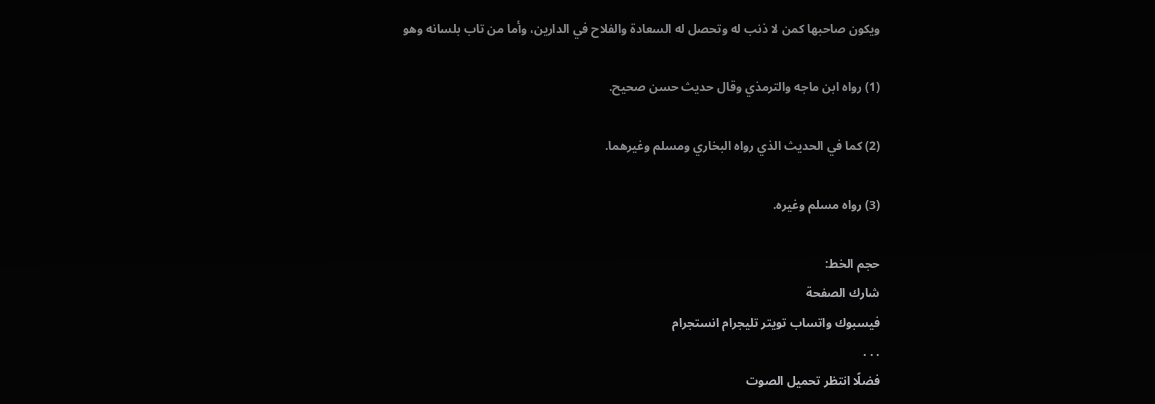ويكون صاحبها كمن لا ذنب له وتحصل له السعادة والفلاح في الدارين، وأما من تاب بلسانه وهو

(1) رواه ابن ماجه والترمذي وقال حديث حسن صحيح.

(2) كما في الحديث الذي رواه البخاري ومسلم وغيرهما.

(3) رواه مسلم وغيره.

حجم الخط:
شارك الصفحة
فيسبوك واتساب تويتر تليجرام انستجرام
. . .
فضلًا انتظر تحميل الصوت